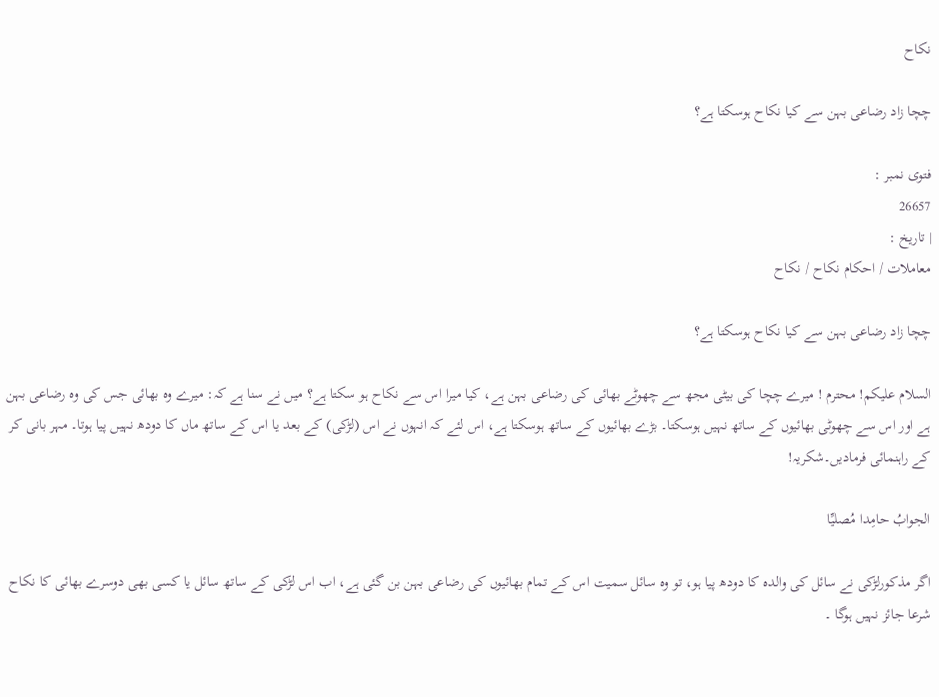نکاح

چچا زاد رضاعی بہن سے کیا نکاح ہوسکتا ہے؟

فتوی نمبر :
26657
| تاریخ :
معاملات / احکام نکاح / نکاح

چچا زاد رضاعی بہن سے کیا نکاح ہوسکتا ہے؟

السلام علیکم! محترم ! میرے چچا کی بیٹی مجھ سے چھوٹے بھائی کی رضاعی بہن ہے، کیا میرا اس سے نکاح ہو سکتا ہے؟ میں نے سنا ہے کہ: میرے وہ بھائی جس کی وہ رضاعی بہن ہے اور اس سے چھوٹی بھائیوں کے ساتھ نہیں ہوسکتا۔ بڑے بھائیوں کے ساتھ ہوسکتا ہے، اس لئے کہ انہوں نے اس (لڑکی) کے بعد یا اس کے ساتھ ماں کا دودھ نہیں پیا ہوتا۔ مہر بانی کر کے راہنمائی فرمادیں۔شکریہ!

الجوابُ حامِدا مُصلیِّا

اگر مذکورلڑکی نے سائل کی والدہ کا دودھ پیا ہو، تو وہ سائل سمیت اس کے تمام بھائیوں کی رضاعی بہن بن گئی ہے، اب اس لڑکی کے ساتھ سائل یا کسی بھی دوسرے بھائی کا نکاح شرعا جائز نہیں ہوگا ۔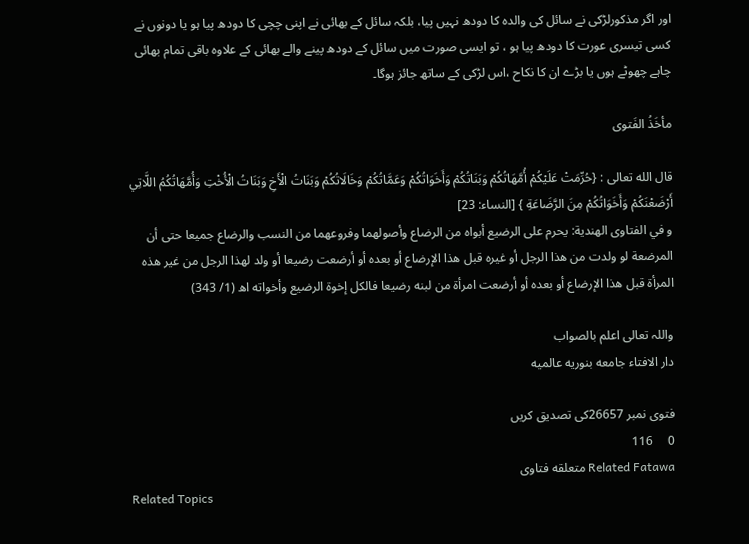اور اگر مذکورلڑکی نے سائل کی والدہ کا دودھ نہیں پیا، بلکہ سائل کے بھائی نے اپنی چچی کا دودھ پیا ہو یا دونوں نے کسی تیسری عورت کا دودھ پیا ہو ، تو ایسی صورت میں سائل کے دودھ پینے والے بھائی کے علاوہ باقی تمام بھائی چاہے چھوٹے ہوں یا بڑے ان کا نکاح ،اس لڑکی کے ساتھ جائز ہوگا۔

مأخَذُ الفَتوی

قال الله تعالى : {حُرِّمَتْ عَلَيْكُمْ أُمَّهَاتُكُمْ وَبَنَاتُكُمْ وَأَخَوَاتُكُمْ وَعَمَّاتُكُمْ وَخَالَاتُكُمْ وَبَنَاتُ الْأَخِ وَبَنَاتُ الْأُخْتِ وَأُمَّهَاتُكُمُ اللَّاتِي أَرْضَعْنَكُمْ وَأَخَوَاتُكُمْ مِنَ الرَّضَاعَةِ } [النساء: 23]
و في الفتاوى الهندية: يحرم على الرضيع أبواه من الرضاع وأصولهما وفروعهما من النسب والرضاع جميعا حتى أن المرضعة لو ولدت من هذا الرجل أو غيره قبل هذا الإرضاع أو بعده أو أرضعت رضيعا أو ولد لهذا الرجل من غير هذه المرأة قبل هذا الإرضاع أو بعده أو أرضعت امرأة من لبنه رضيعا فالكل إخوة الرضيع وأخواته اھ (1/ 343)

واللہ تعالی اعلم بالصواب
دار الافتاء جامعه بنوریه عالمیه

فتوی نمبر 26657کی تصدیق کریں
0     116
Related Fatawa متعلقه فتاوی
Related Topics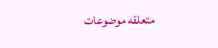متعلقه موضوعات